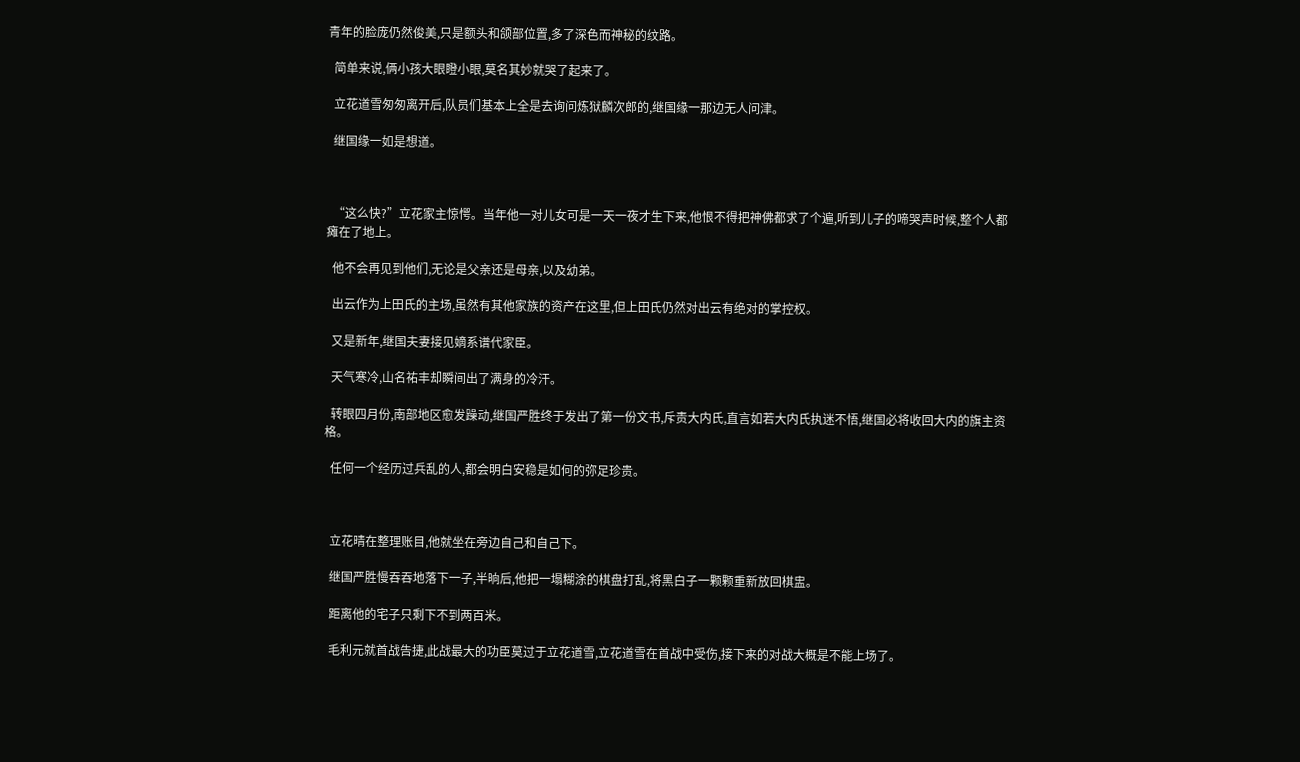青年的脸庞仍然俊美,只是额头和颌部位置,多了深色而神秘的纹路。

  简单来说,俩小孩大眼瞪小眼,莫名其妙就哭了起来了。

  立花道雪匆匆离开后,队员们基本上全是去询问炼狱麟次郎的,继国缘一那边无人问津。

  继国缘一如是想道。



  “这么快?”立花家主惊愕。当年他一对儿女可是一天一夜才生下来,他恨不得把神佛都求了个遍,听到儿子的啼哭声时候,整个人都瘫在了地上。

  他不会再见到他们,无论是父亲还是母亲,以及幼弟。

  出云作为上田氏的主场,虽然有其他家族的资产在这里,但上田氏仍然对出云有绝对的掌控权。

  又是新年,继国夫妻接见嫡系谱代家臣。

  天气寒冷,山名祐丰却瞬间出了满身的冷汗。

  转眼四月份,南部地区愈发躁动,继国严胜终于发出了第一份文书,斥责大内氏,直言如若大内氏执迷不悟,继国必将收回大内的旗主资格。

  任何一个经历过兵乱的人,都会明白安稳是如何的弥足珍贵。



  立花晴在整理账目,他就坐在旁边自己和自己下。

  继国严胜慢吞吞地落下一子,半晌后,他把一塌糊涂的棋盘打乱,将黑白子一颗颗重新放回棋盅。

  距离他的宅子只剩下不到两百米。

  毛利元就首战告捷,此战最大的功臣莫过于立花道雪,立花道雪在首战中受伤,接下来的对战大概是不能上场了。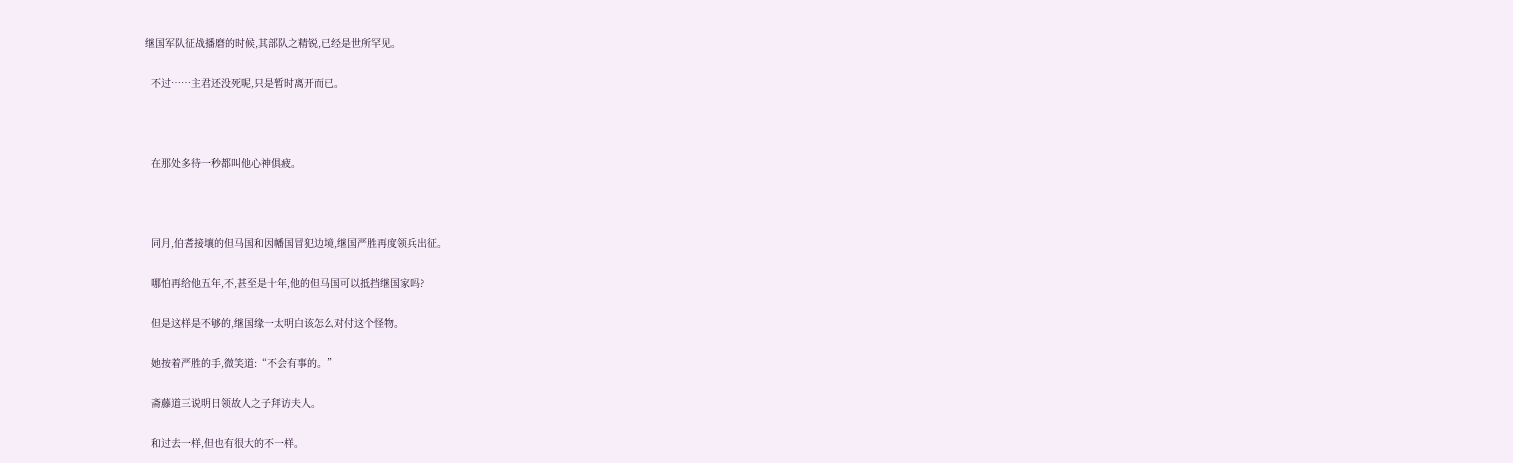继国军队征战播磨的时候,其部队之精锐,已经是世所罕见。

  不过……主君还没死呢,只是暂时离开而已。



  在那处多待一秒都叫他心神俱疲。



  同月,伯耆接壤的但马国和因幡国冒犯边境,继国严胜再度领兵出征。

  哪怕再给他五年,不,甚至是十年,他的但马国可以抵挡继国家吗?

  但是这样是不够的,继国缘一太明白该怎么对付这个怪物。

  她按着严胜的手,微笑道:“不会有事的。”

  斋藤道三说明日领故人之子拜访夫人。

  和过去一样,但也有很大的不一样。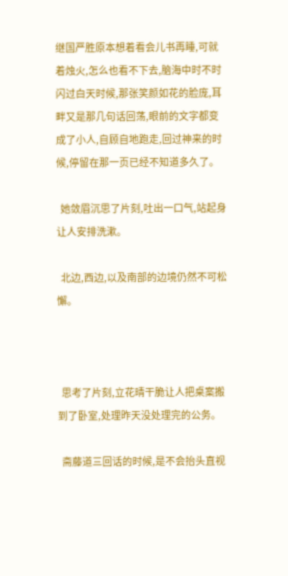继国严胜原本想着看会儿书再睡,可就着烛火,怎么也看不下去,脑海中时不时闪过白天时候,那张笑颜如花的脸庞,耳畔又是那几句话回荡,眼前的文字都变成了小人,自顾自地跑走,回过神来的时候,停留在那一页已经不知道多久了。

  她敛眉沉思了片刻,吐出一口气,站起身让人安排洗漱。

  北边,西边,以及南部的边境仍然不可松懈。



  思考了片刻,立花晴干脆让人把桌案搬到了卧室,处理昨天没处理完的公务。

  斋藤道三回话的时候,是不会抬头直视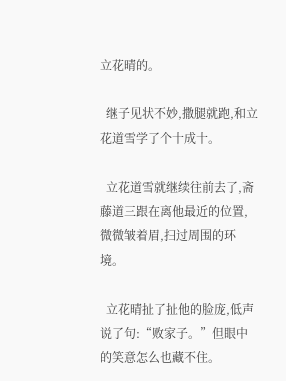立花晴的。

  继子见状不妙,撒腿就跑,和立花道雪学了个十成十。

  立花道雪就继续往前去了,斋藤道三跟在离他最近的位置,微微皱着眉,扫过周围的环境。

  立花晴扯了扯他的脸庞,低声说了句:“败家子。”但眼中的笑意怎么也藏不住。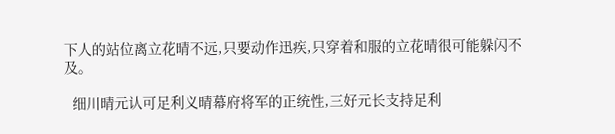下人的站位离立花晴不远,只要动作迅疾,只穿着和服的立花晴很可能躲闪不及。

  细川晴元认可足利义晴幕府将军的正统性,三好元长支持足利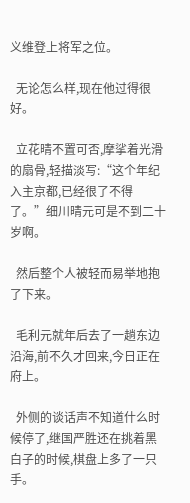义维登上将军之位。

  无论怎么样,现在他过得很好。

  立花晴不置可否,摩挲着光滑的扇骨,轻描淡写:“这个年纪入主京都,已经很了不得了。”细川晴元可是不到二十岁啊。

  然后整个人被轻而易举地抱了下来。

  毛利元就年后去了一趟东边沿海,前不久才回来,今日正在府上。

  外侧的谈话声不知道什么时候停了,继国严胜还在挑着黑白子的时候,棋盘上多了一只手。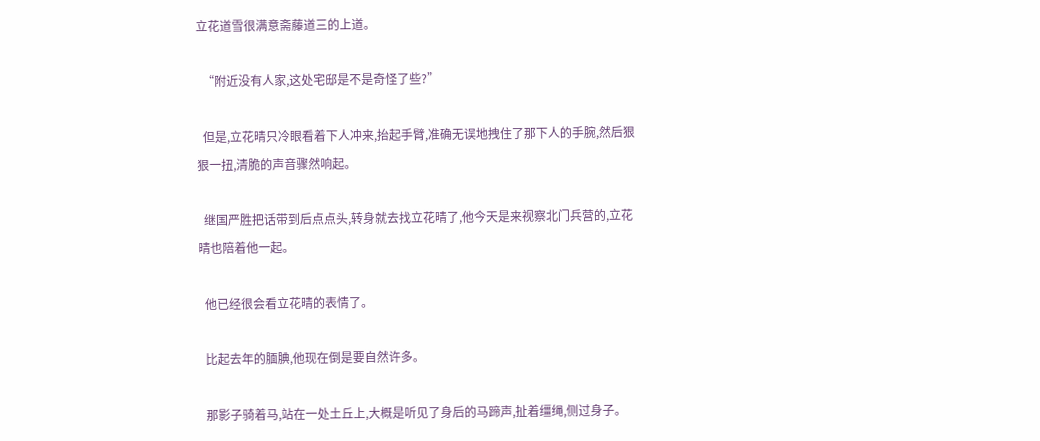立花道雪很满意斋藤道三的上道。

  “附近没有人家,这处宅邸是不是奇怪了些?”

  但是,立花晴只冷眼看着下人冲来,抬起手臂,准确无误地拽住了那下人的手腕,然后狠狠一扭,清脆的声音骤然响起。

  继国严胜把话带到后点点头,转身就去找立花晴了,他今天是来视察北门兵营的,立花晴也陪着他一起。

  他已经很会看立花晴的表情了。

  比起去年的腼腆,他现在倒是要自然许多。

  那影子骑着马,站在一处土丘上,大概是听见了身后的马蹄声,扯着缰绳,侧过身子。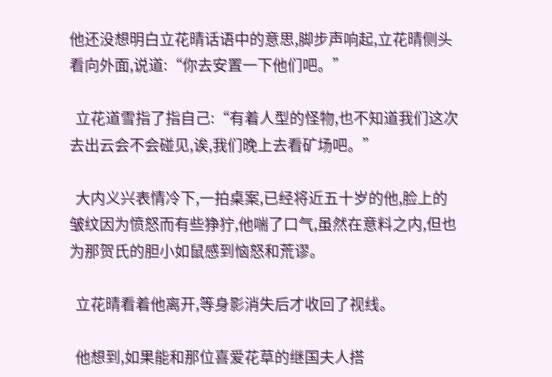他还没想明白立花晴话语中的意思,脚步声响起,立花晴侧头看向外面,说道:“你去安置一下他们吧。”

  立花道雪指了指自己:“有着人型的怪物,也不知道我们这次去出云会不会碰见,诶,我们晚上去看矿场吧。”

  大内义兴表情冷下,一拍桌案,已经将近五十岁的他,脸上的皱纹因为愤怒而有些狰狞,他喘了口气,虽然在意料之内,但也为那贺氏的胆小如鼠感到恼怒和荒谬。

  立花晴看着他离开,等身影消失后才收回了视线。

  他想到,如果能和那位喜爱花草的继国夫人搭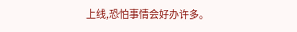上线,恐怕事情会好办许多。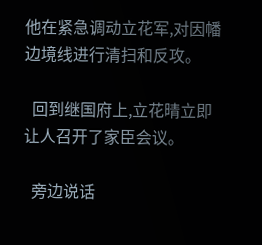他在紧急调动立花军,对因幡边境线进行清扫和反攻。

  回到继国府上,立花晴立即让人召开了家臣会议。

  旁边说话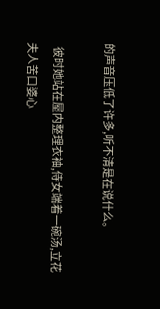的声音压低了许多,听不清是在说什么。

  彼时她站在屋内整理衣袖,侍女端着一碗汤,立花夫人苦口婆心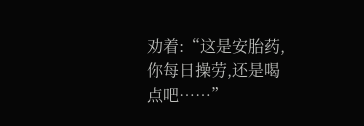劝着:“这是安胎药,你每日操劳,还是喝点吧……”